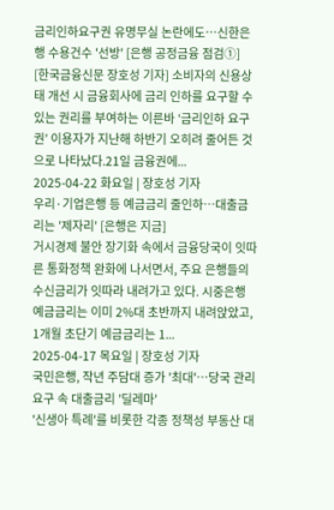금리인하요구권 유명무실 논란에도…신한은행 수용건수 '선방' [은행 공정금융 점검①]
[한국금융신문 장호성 기자] 소비자의 신용상태 개선 시 금융회사에 금리 인하를 요구할 수 있는 권리를 부여하는 이른바 ‘금리인하 요구권’ 이용자가 지난해 하반기 오히려 줄어든 것으로 나타났다.21일 금융권에...
2025-04-22 화요일 | 장호성 기자
우리·기업은행 등 예금금리 줄인하…대출금리는 '제자리' [은행은 지금]
거시경제 불안 장기화 속에서 금융당국이 잇따른 통화정책 완화에 나서면서, 주요 은행들의 수신금리가 잇따라 내려가고 있다. 시중은행 예금금리는 이미 2%대 초반까지 내려앉았고, 1개월 초단기 예금금리는 1...
2025-04-17 목요일 | 장호성 기자
국민은행, 작년 주담대 증가 '최대'…당국 관리 요구 속 대출금리 '딜레마'
'신생아 특례'를 비롯한 각종 정책성 부동산 대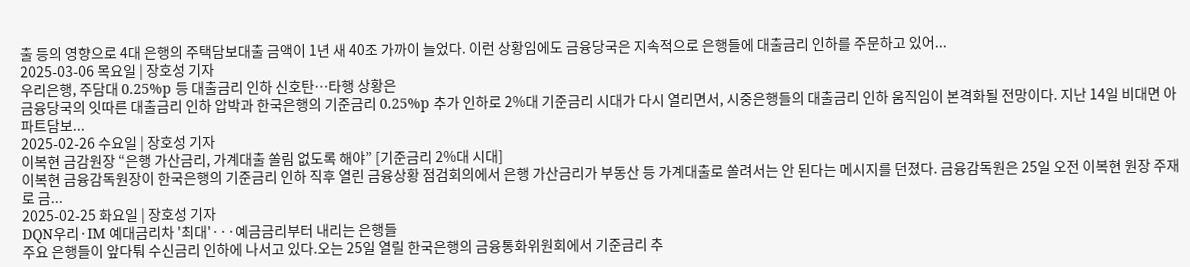출 등의 영향으로 4대 은행의 주택담보대출 금액이 1년 새 40조 가까이 늘었다. 이런 상황임에도 금융당국은 지속적으로 은행들에 대출금리 인하를 주문하고 있어...
2025-03-06 목요일 | 장호성 기자
우리은행, 주담대 0.25%p 등 대출금리 인하 신호탄…타행 상황은
금융당국의 잇따른 대출금리 인하 압박과 한국은행의 기준금리 0.25%p 추가 인하로 2%대 기준금리 시대가 다시 열리면서, 시중은행들의 대출금리 인하 움직임이 본격화될 전망이다. 지난 14일 비대면 아파트담보...
2025-02-26 수요일 | 장호성 기자
이복현 금감원장 “은행 가산금리, 가계대출 쏠림 없도록 해야” [기준금리 2%대 시대]
이복현 금융감독원장이 한국은행의 기준금리 인하 직후 열린 금융상황 점검회의에서 은행 가산금리가 부동산 등 가계대출로 쏠려서는 안 된다는 메시지를 던졌다. 금융감독원은 25일 오전 이복현 원장 주재로 금...
2025-02-25 화요일 | 장호성 기자
DQN우리·IM 예대금리차 '최대'···예금금리부터 내리는 은행들
주요 은행들이 앞다퉈 수신금리 인하에 나서고 있다.오는 25일 열릴 한국은행의 금융통화위원회에서 기준금리 추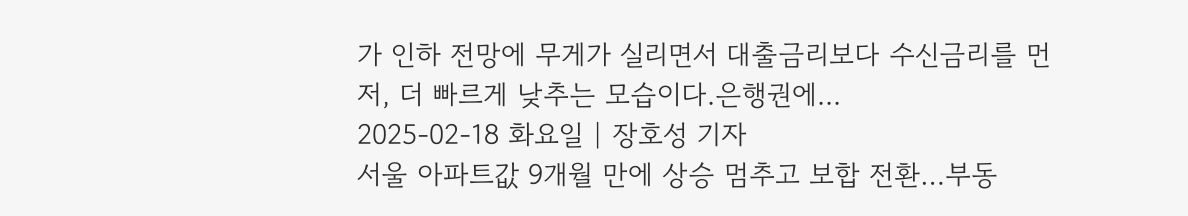가 인하 전망에 무게가 실리면서 대출금리보다 수신금리를 먼저, 더 빠르게 낮추는 모습이다.은행권에...
2025-02-18 화요일 | 장호성 기자
서울 아파트값 9개월 만에 상승 멈추고 보합 전환…부동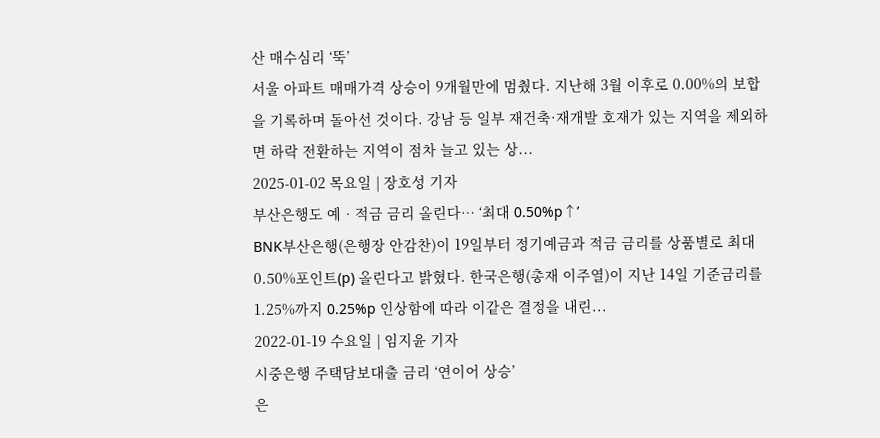산 매수심리 ‘뚝’
서울 아파트 매매가격 상승이 9개월만에 멈췄다. 지난해 3월 이후로 0.00%의 보합을 기록하며 돌아선 것이다. 강남 등 일부 재건축·재개발 호재가 있는 지역을 제외하면 하락 전환하는 지역이 점차 늘고 있는 상...
2025-01-02 목요일 | 장호성 기자
부산은행도 예‧적금 금리 올린다… ‘최대 0.50%p↑’
BNK부산은행(은행장 안감찬)이 19일부터 정기예금과 적금 금리를 상품별로 최대 0.50%포인트(p) 올린다고 밝혔다. 한국은행(총재 이주열)이 지난 14일 기준금리를 1.25%까지 0.25%p 인상함에 따라 이같은 결정을 내린...
2022-01-19 수요일 | 임지윤 기자
시중은행 주택담보대출 금리 ‘연이어 상승’
은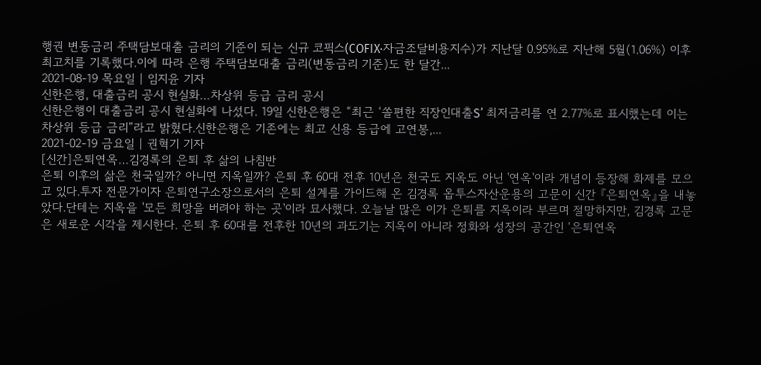행권 변동금리 주택담보대출 금리의 기준이 되는 신규 코픽스(COFIX·자금조달비용지수)가 지난달 0.95%로 지난해 5월(1.06%) 이후 최고치를 기록했다.이에 따라 은행 주택담보대출 금리(변동금리 기준)도 한 달간...
2021-08-19 목요일 | 임지윤 기자
신한은행, 대출금리 공시 현실화…차상위 등급 금리 공시
신한은행이 대출금리 공시 현실화에 나섰다. 19일 신한은행은 “최근 ‘쏠편한 직장인대출S’ 최저금리를 연 2.77%로 표시했는데 이는 차상위 등급 금리”라고 밝혔다.신한은행은 기존에는 최고 신용 등급에 고연봉,...
2021-02-19 금요일 | 권혁기 기자
[신간]은퇴연옥…김경록의 은퇴 후 삶의 나침반
은퇴 이후의 삶은 천국일까? 아니면 지옥일까? 은퇴 후 60대 전후 10년은 천국도 지옥도 아닌 '연옥'이라 개념이 등장해 화제를 모으고 있다.투자 전문가이자 은퇴연구소장으로서의 은퇴 설계를 가이드해 온 김경록 옵투스자산운용의 고문이 신간 『은퇴연옥』을 내놓았다.단테는 지옥을 '모든 희망을 버려야 하는 곳'이라 묘사했다. 오늘날 많은 이가 은퇴를 지옥이라 부르며 절망하지만, 김경록 고문은 새로운 시각을 제시한다. 은퇴 후 60대를 전후한 10년의 과도기는 지옥이 아니라 정화와 성장의 공간인 ‘은퇴연옥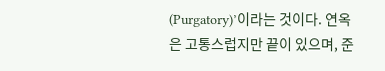(Purgatory)’이라는 것이다. 연옥은 고통스럽지만 끝이 있으며, 준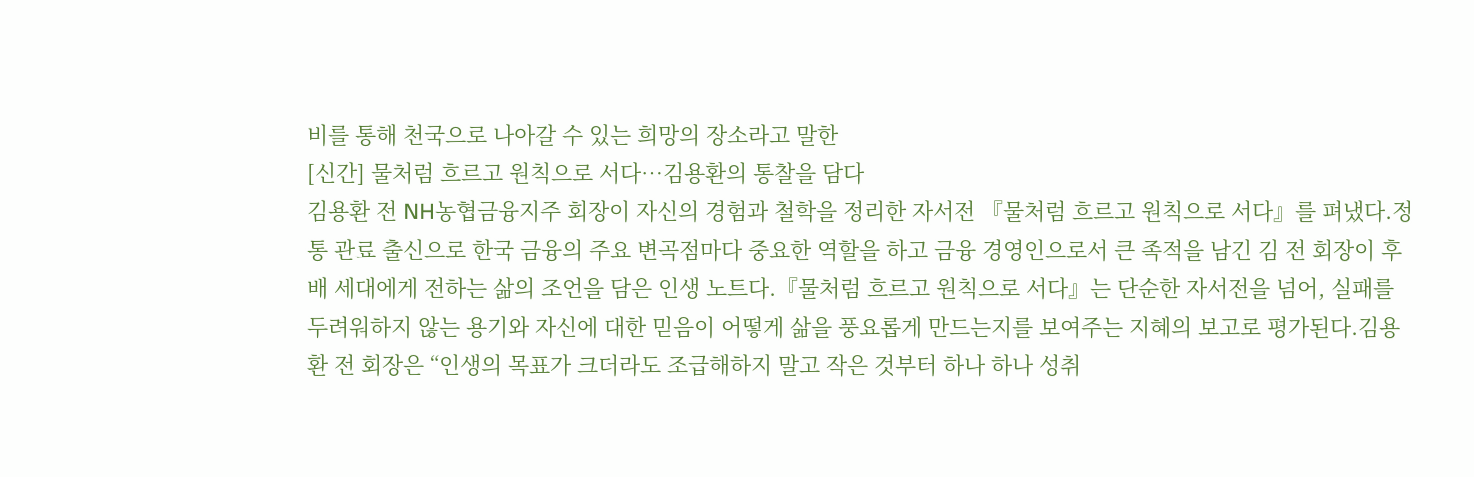비를 통해 천국으로 나아갈 수 있는 희망의 장소라고 말한
[신간] 물처럼 흐르고 원칙으로 서다…김용환의 통찰을 담다
김용환 전 NH농협금융지주 회장이 자신의 경험과 철학을 정리한 자서전 『물처럼 흐르고 원칙으로 서다』를 펴냈다.정통 관료 출신으로 한국 금융의 주요 변곡점마다 중요한 역할을 하고 금융 경영인으로서 큰 족적을 남긴 김 전 회장이 후배 세대에게 전하는 삶의 조언을 담은 인생 노트다.『물처럼 흐르고 원칙으로 서다』는 단순한 자서전을 넘어, 실패를 두려워하지 않는 용기와 자신에 대한 믿음이 어떻게 삶을 풍요롭게 만드는지를 보여주는 지혜의 보고로 평가된다.김용환 전 회장은 “인생의 목표가 크더라도 조급해하지 말고 작은 것부터 하나 하나 성취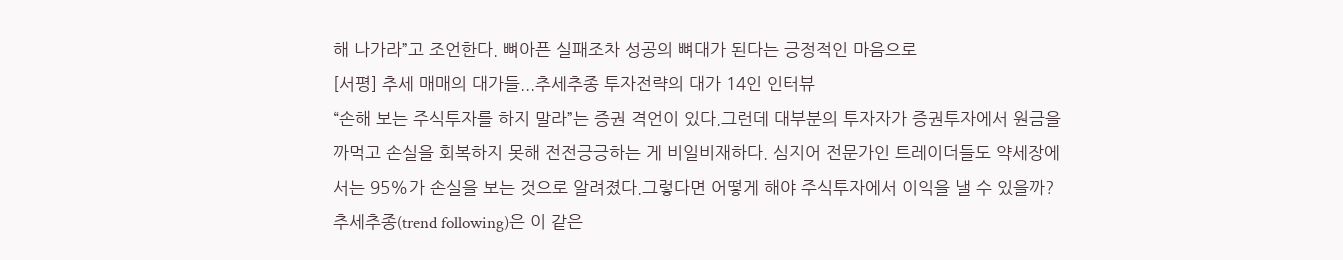해 나가라”고 조언한다. 뼈아픈 실패조차 성공의 뼈대가 된다는 긍정적인 마음으로
[서평] 추세 매매의 대가들...추세추종 투자전략의 대가 14인 인터뷰
“손해 보는 주식투자를 하지 말라”는 증권 격언이 있다.그런데 대부분의 투자자가 증권투자에서 원금을 까먹고 손실을 회복하지 못해 전전긍긍하는 게 비일비재하다. 심지어 전문가인 트레이더들도 약세장에서는 95%가 손실을 보는 것으로 알려졌다.그렇다면 어떻게 해야 주식투자에서 이익을 낼 수 있을까? 추세추종(trend following)은 이 같은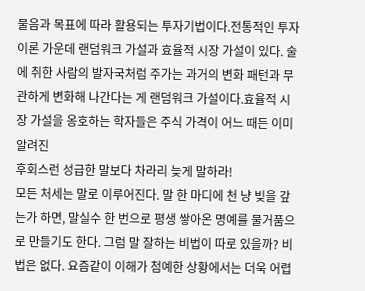물음과 목표에 따라 활용되는 투자기법이다.전통적인 투자이론 가운데 랜덤워크 가설과 효율적 시장 가설이 있다. 술에 취한 사람의 발자국처럼 주가는 과거의 변화 패턴과 무관하게 변화해 나간다는 게 랜덤워크 가설이다.효율적 시장 가설을 옹호하는 학자들은 주식 가격이 어느 때든 이미 알려진
후회스런 성급한 말보다 차라리 늦게 말하라!
모든 처세는 말로 이루어진다. 말 한 마디에 천 냥 빚을 갚는가 하면, 말실수 한 번으로 평생 쌓아온 명예를 물거품으로 만들기도 한다. 그럼 말 잘하는 비법이 따로 있을까? 비법은 없다. 요즘같이 이해가 첨예한 상황에서는 더욱 어렵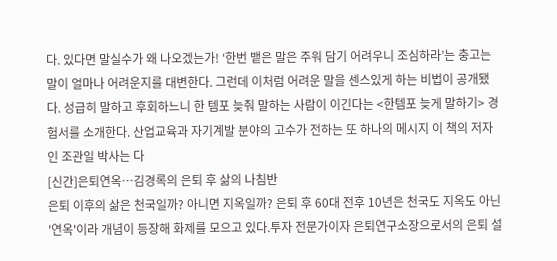다. 있다면 말실수가 왜 나오겠는가! ‘한번 뱉은 말은 주워 담기 어려우니 조심하라’는 충고는 말이 얼마나 어려운지를 대변한다. 그런데 이처럼 어려운 말을 센스있게 하는 비법이 공개됐다. 성급히 말하고 후회하느니 한 템포 늦춰 말하는 사람이 이긴다는 <한템포 늦게 말하기> 경험서를 소개한다. 산업교육과 자기계발 분야의 고수가 전하는 또 하나의 메시지 이 책의 저자인 조관일 박사는 다
[신간]은퇴연옥…김경록의 은퇴 후 삶의 나침반
은퇴 이후의 삶은 천국일까? 아니면 지옥일까? 은퇴 후 60대 전후 10년은 천국도 지옥도 아닌 '연옥'이라 개념이 등장해 화제를 모으고 있다.투자 전문가이자 은퇴연구소장으로서의 은퇴 설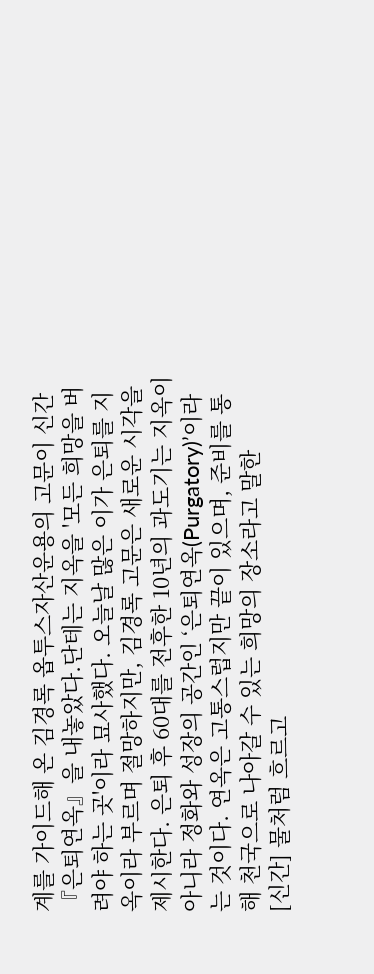계를 가이드해 온 김경록 옵투스자산운용의 고문이 신간 『은퇴연옥』을 내놓았다.단테는 지옥을 '모든 희망을 버려야 하는 곳'이라 묘사했다. 오늘날 많은 이가 은퇴를 지옥이라 부르며 절망하지만, 김경록 고문은 새로운 시각을 제시한다. 은퇴 후 60대를 전후한 10년의 과도기는 지옥이 아니라 정화와 성장의 공간인 ‘은퇴연옥(Purgatory)’이라는 것이다. 연옥은 고통스럽지만 끝이 있으며, 준비를 통해 천국으로 나아갈 수 있는 희망의 장소라고 말한
[신간] 물처럼 흐르고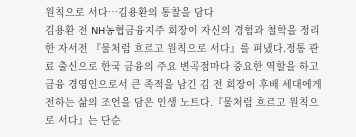원칙으로 서다…김용환의 통찰을 담다
김용환 전 NH농협금융지주 회장이 자신의 경험과 철학을 정리한 자서전 『물처럼 흐르고 원칙으로 서다』를 펴냈다.정통 관료 출신으로 한국 금융의 주요 변곡점마다 중요한 역할을 하고 금융 경영인으로서 큰 족적을 남긴 김 전 회장이 후배 세대에게 전하는 삶의 조언을 담은 인생 노트다.『물처럼 흐르고 원칙으로 서다』는 단순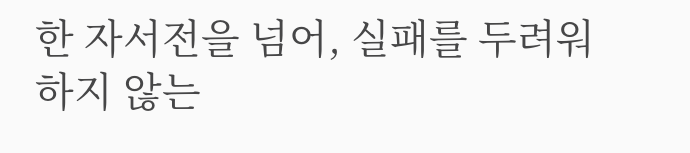한 자서전을 넘어, 실패를 두려워하지 않는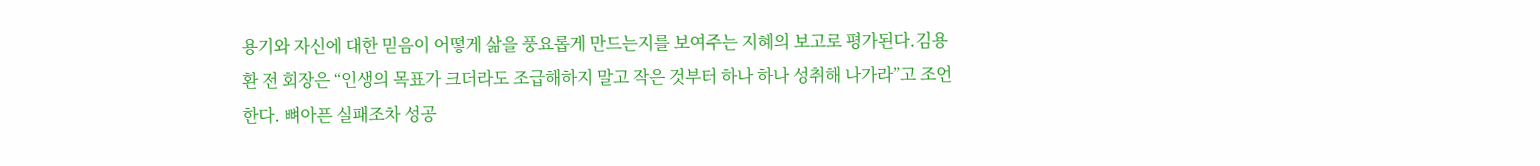용기와 자신에 대한 믿음이 어떻게 삶을 풍요롭게 만드는지를 보여주는 지혜의 보고로 평가된다.김용환 전 회장은 “인생의 목표가 크더라도 조급해하지 말고 작은 것부터 하나 하나 성취해 나가라”고 조언한다. 뼈아픈 실패조차 성공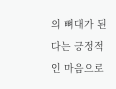의 뼈대가 된다는 긍정적인 마음으로